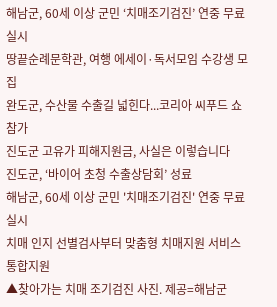해남군, 60세 이상 군민 ‘치매조기검진’ 연중 무료 실시
땅끝순례문학관, 여행 에세이·독서모임 수강생 모집
완도군, 수산물 수출길 넓힌다...코리아 씨푸드 쇼 참가
진도군 고유가 피해지원금, 사실은 이렇습니다
진도군, ‘바이어 초청 수출상담회’ 성료
해남군, 60세 이상 군민 '치매조기검진' 연중 무료 실시
치매 인지 선별검사부터 맞춤형 치매지원 서비스 통합지원
▲찾아가는 치매 조기검진 사진. 제공=해남군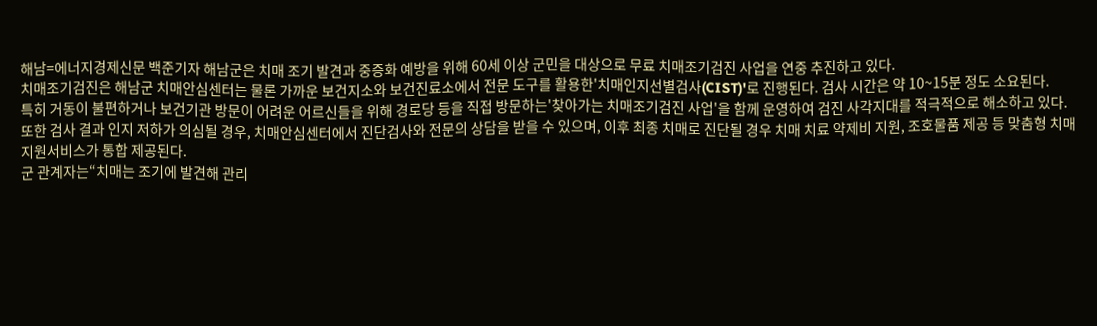해남=에너지경제신문 백준기자 해남군은 치매 조기 발견과 중증화 예방을 위해 60세 이상 군민을 대상으로 무료 치매조기검진 사업을 연중 추진하고 있다.
치매조기검진은 해남군 치매안심센터는 물론 가까운 보건지소와 보건진료소에서 전문 도구를 활용한'치매인지선별검사(CIST)'로 진행된다. 검사 시간은 약 10~15분 정도 소요된다.
특히 거동이 불편하거나 보건기관 방문이 어려운 어르신들을 위해 경로당 등을 직접 방문하는'찾아가는 치매조기검진 사업'을 함께 운영하여 검진 사각지대를 적극적으로 해소하고 있다.
또한 검사 결과 인지 저하가 의심될 경우, 치매안심센터에서 진단검사와 전문의 상담을 받을 수 있으며, 이후 최종 치매로 진단될 경우 치매 치료 약제비 지원, 조호물품 제공 등 맞춤형 치매지원서비스가 통합 제공된다.
군 관계자는“치매는 조기에 발견해 관리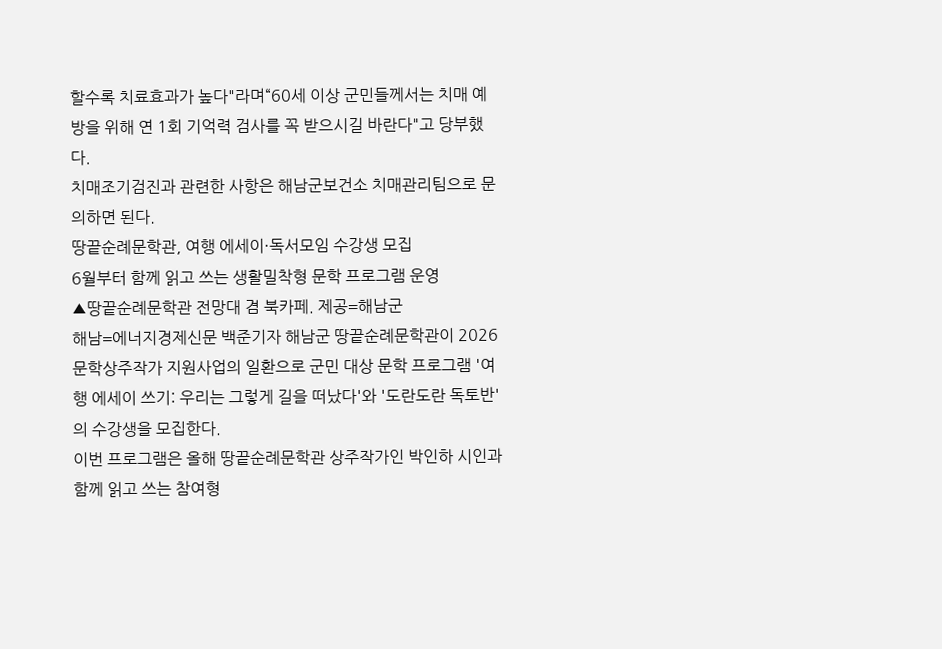할수록 치료효과가 높다"라며“60세 이상 군민들께서는 치매 예방을 위해 연 1회 기억력 검사를 꼭 받으시길 바란다"고 당부했다.
치매조기검진과 관련한 사항은 해남군보건소 치매관리팀으로 문의하면 된다.
땅끝순례문학관, 여행 에세이·독서모임 수강생 모집
6월부터 함께 읽고 쓰는 생활밀착형 문학 프로그램 운영
▲땅끝순례문학관 전망대 겸 북카페. 제공=해남군
해남=에너지경제신문 백준기자 해남군 땅끝순례문학관이 2026 문학상주작가 지원사업의 일환으로 군민 대상 문학 프로그램 '여행 에세이 쓰기: 우리는 그렇게 길을 떠났다'와 '도란도란 독토반'의 수강생을 모집한다.
이번 프로그램은 올해 땅끝순례문학관 상주작가인 박인하 시인과 함께 읽고 쓰는 참여형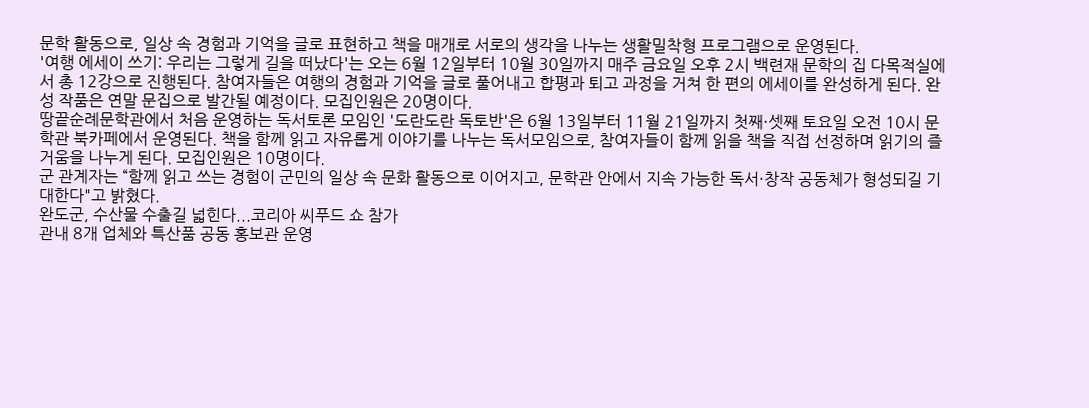문학 활동으로, 일상 속 경험과 기억을 글로 표현하고 책을 매개로 서로의 생각을 나누는 생활밀착형 프로그램으로 운영된다.
'여행 에세이 쓰기: 우리는 그렇게 길을 떠났다'는 오는 6월 12일부터 10월 30일까지 매주 금요일 오후 2시 백련재 문학의 집 다목적실에서 총 12강으로 진행된다. 참여자들은 여행의 경험과 기억을 글로 풀어내고 합평과 퇴고 과정을 거쳐 한 편의 에세이를 완성하게 된다. 완성 작품은 연말 문집으로 발간될 예정이다. 모집인원은 20명이다.
땅끝순례문학관에서 처음 운영하는 독서토론 모임인 '도란도란 독토반'은 6월 13일부터 11월 21일까지 첫째·셋째 토요일 오전 10시 문학관 북카페에서 운영된다. 책을 함께 읽고 자유롭게 이야기를 나누는 독서모임으로, 참여자들이 함께 읽을 책을 직접 선정하며 읽기의 즐거움을 나누게 된다. 모집인원은 10명이다.
군 관계자는 “함께 읽고 쓰는 경험이 군민의 일상 속 문화 활동으로 이어지고, 문학관 안에서 지속 가능한 독서·창작 공동체가 형성되길 기대한다"고 밝혔다.
완도군, 수산물 수출길 넓힌다...코리아 씨푸드 쇼 참가
관내 8개 업체와 특산품 공동 홍보관 운영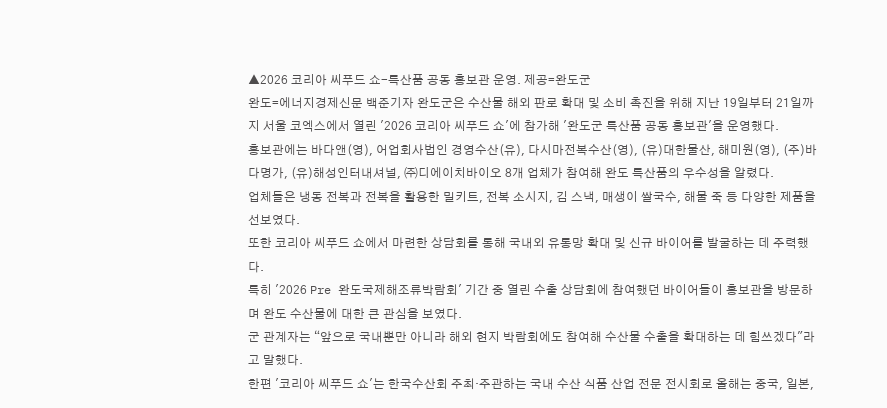▲2026 코리아 씨푸드 쇼-특산품 공동 홍보관 운영. 제공=완도군
완도=에너지경제신문 백준기자 완도군은 수산물 해외 판로 확대 및 소비 촉진을 위해 지난 19일부터 21일까지 서울 코엑스에서 열린 '2026 코리아 씨푸드 쇼'에 참가해 '완도군 특산품 공동 홍보관'을 운영했다.
홍보관에는 바다앤(영), 어업회사법인 경영수산(유), 다시마전복수산(영), (유)대한물산, 해미원(영), (주)바다명가, (유)해성인터내셔널, ㈜디에이치바이오 8개 업체가 참여해 완도 특산품의 우수성을 알렸다.
업체들은 냉동 전복과 전복을 활용한 밀키트, 전복 소시지, 김 스낵, 매생이 쌀국수, 해물 죽 등 다양한 제품을 선보였다.
또한 코리아 씨푸드 쇼에서 마련한 상담회를 통해 국내외 유통망 확대 및 신규 바이어를 발굴하는 데 주력했다.
특히 '2026 Pre 완도국제해조류박람회' 기간 중 열린 수출 상담회에 참여했던 바이어들이 홍보관을 방문하며 완도 수산물에 대한 큰 관심을 보였다.
군 관계자는 “앞으로 국내뿐만 아니라 해외 현지 박람회에도 참여해 수산물 수출을 확대하는 데 힘쓰겠다"라고 말했다.
한편 '코리아 씨푸드 쇼'는 한국수산회 주최·주관하는 국내 수산 식품 산업 전문 전시회로 올해는 중국, 일본,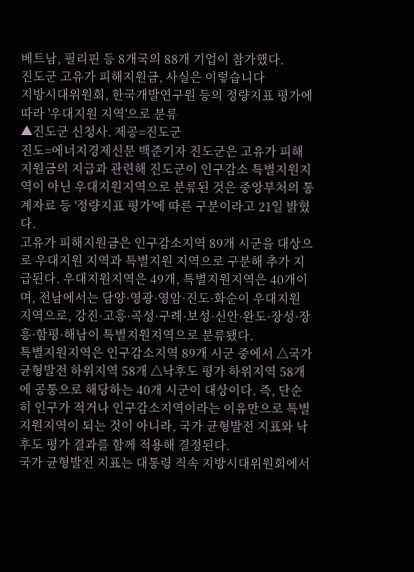베트남, 필리핀 등 8개국의 88개 기업이 참가했다.
진도군 고유가 피해지원금, 사실은 이렇습니다
지방시대위원회, 한국개발연구원 등의 정량지표 평가에 따라 '우대지원 지역'으로 분류
▲진도군 신청사. 제공=진도군
진도=에너지경제신문 백준기자 진도군은 고유가 피해지원금의 지급과 관련해 진도군이 인구감소 특별지원지역이 아닌 우대지원지역으로 분류된 것은 중앙부처의 통계자료 등 '정량지표 평가'에 따른 구분이라고 21일 밝혔다.
고유가 피해지원금은 인구감소지역 89개 시군을 대상으로 우대지원 지역과 특별지원 지역으로 구분해 추가 지급된다. 우대지원지역은 49개, 특별지원지역은 40개이며, 전남에서는 담양·영광·영암·진도·화순이 우대지원 지역으로, 강진·고흥·곡성·구례·보성·신안·완도·장성·장흥·함평·해남이 특별지원지역으로 분류됐다.
특별지원지역은 인구감소지역 89개 시군 중에서 △국가 균형발전 하위지역 58개 △낙후도 평가 하위지역 58개에 공통으로 해당하는 40개 시군이 대상이다. 즉, 단순히 인구가 적거나 인구감소지역이라는 이유만으로 특별지원지역이 되는 것이 아니라, 국가 균형발전 지표와 낙후도 평가 결과를 함께 적용해 결정된다.
국가 균형발전 지표는 대통령 직속 지방시대위원회에서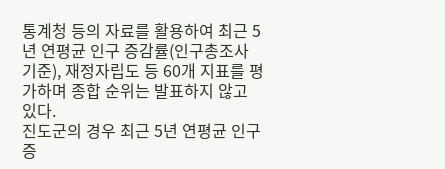통계청 등의 자료를 활용하여 최근 5년 연평균 인구 증감률(인구총조사 기준), 재정자립도 등 60개 지표를 평가하며 종합 순위는 발표하지 않고 있다.
진도군의 경우 최근 5년 연평균 인구 증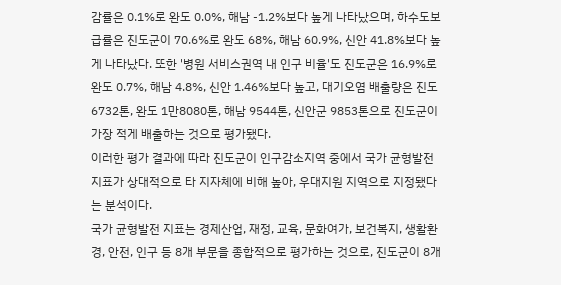감률은 0.1%로 완도 0.0%, 해남 -1.2%보다 높게 나타났으며, 하수도보급률은 진도군이 70.6%로 완도 68%, 해남 60.9%, 신안 41.8%보다 높게 나타났다. 또한 '병원 서비스권역 내 인구 비율'도 진도군은 16.9%로 완도 0.7%, 해남 4.8%, 신안 1.46%보다 높고, 대기오염 배출량은 진도 6732톤, 완도 1만8080톤, 해남 9544톤, 신안군 9853톤으로 진도군이 가장 적게 배출하는 것으로 평가됐다.
이러한 평가 결과에 따라 진도군이 인구감소지역 중에서 국가 균형발전 지표가 상대적으로 타 지자체에 비해 높아, 우대지원 지역으로 지정됐다는 분석이다.
국가 균형발전 지표는 경제산업, 재정, 교육, 문화여가, 보건복지, 생활환경, 안전, 인구 등 8개 부문을 종합적으로 평가하는 것으로, 진도군이 8개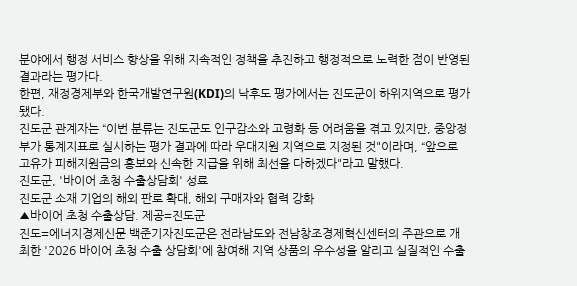분야에서 행정 서비스 향상을 위해 지속적인 정책을 추진하고 행정적으로 노력한 점이 반영된 결과라는 평가다.
한편, 재정경제부와 한국개발연구원(KDI)의 낙후도 평가에서는 진도군이 하위지역으로 평가됐다.
진도군 관계자는 “이번 분류는 진도군도 인구감소와 고령화 등 어려움을 겪고 있지만, 중앙정부가 통계지표로 실시하는 평가 결과에 따라 우대지원 지역으로 지정된 것"이라며, “앞으로 고유가 피해지원금의 홍보와 신속한 지급을 위해 최선을 다하겠다"라고 말했다.
진도군, '바이어 초청 수출상담회' 성료
진도군 소재 기업의 해외 판로 확대, 해외 구매자와 협력 강화
▲바이어 초청 수출상담. 제공=진도군
진도=에너지경제신문 백준기자진도군은 전라남도와 전남창조경제혁신센터의 주관으로 개최한 '2026 바이어 초청 수출 상담회'에 참여해 지역 상품의 우수성을 알리고 실질적인 수출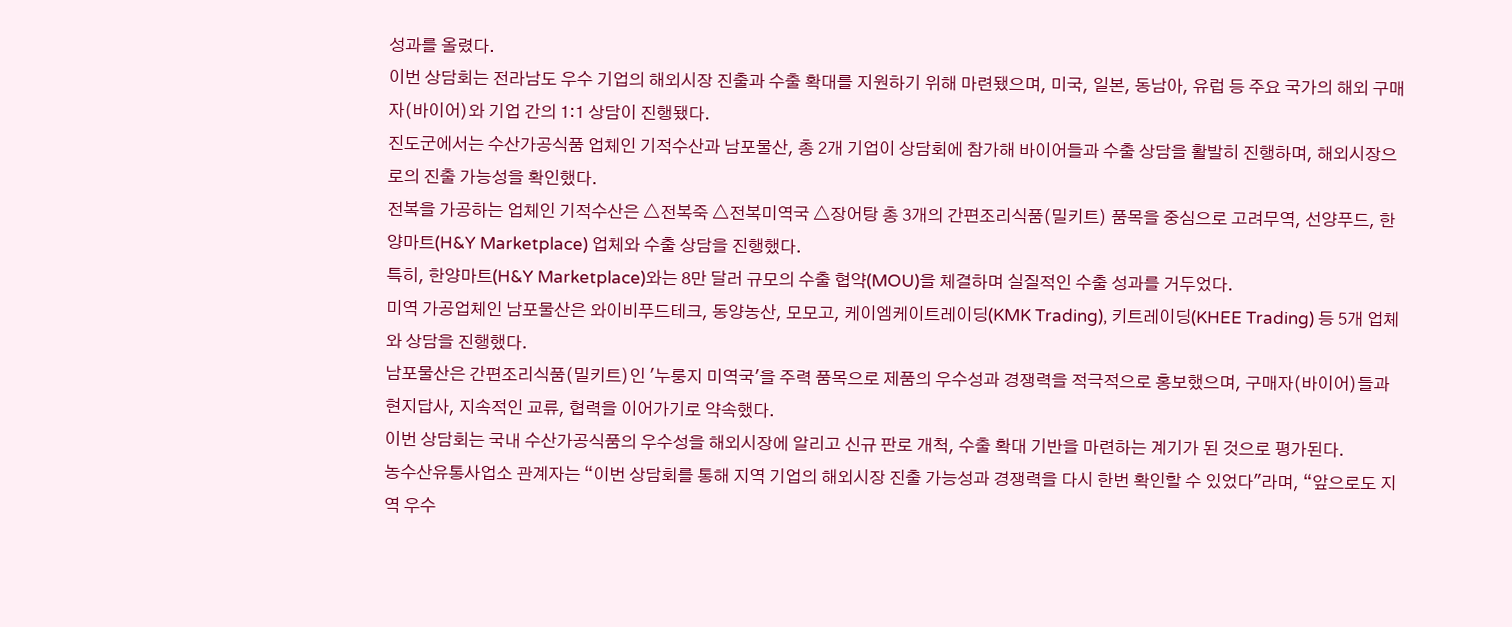성과를 올렸다.
이번 상담회는 전라남도 우수 기업의 해외시장 진출과 수출 확대를 지원하기 위해 마련됐으며, 미국, 일본, 동남아, 유럽 등 주요 국가의 해외 구매자(바이어)와 기업 간의 1:1 상담이 진행됐다.
진도군에서는 수산가공식품 업체인 기적수산과 남포물산, 총 2개 기업이 상담회에 참가해 바이어들과 수출 상담을 활발히 진행하며, 해외시장으로의 진출 가능성을 확인했다.
전복을 가공하는 업체인 기적수산은 △전복죽 △전복미역국 △장어탕 총 3개의 간편조리식품(밀키트) 품목을 중심으로 고려무역, 선양푸드, 한양마트(H&Y Marketplace) 업체와 수출 상담을 진행했다.
특히, 한양마트(H&Y Marketplace)와는 8만 달러 규모의 수출 협약(MOU)을 체결하며 실질적인 수출 성과를 거두었다.
미역 가공업체인 남포물산은 와이비푸드테크, 동양농산, 모모고, 케이엠케이트레이딩(KMK Trading), 키트레이딩(KHEE Trading) 등 5개 업체와 상담을 진행했다.
남포물산은 간편조리식품(밀키트)인 '누룽지 미역국'을 주력 품목으로 제품의 우수성과 경쟁력을 적극적으로 홍보했으며, 구매자(바이어)들과 현지답사, 지속적인 교류, 협력을 이어가기로 약속했다.
이번 상담회는 국내 수산가공식품의 우수성을 해외시장에 알리고 신규 판로 개척, 수출 확대 기반을 마련하는 계기가 된 것으로 평가된다.
농수산유통사업소 관계자는 “이번 상담회를 통해 지역 기업의 해외시장 진출 가능성과 경쟁력을 다시 한번 확인할 수 있었다"라며, “앞으로도 지역 우수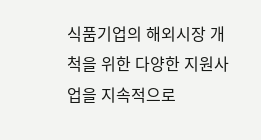식품기업의 해외시장 개척을 위한 다양한 지원사업을 지속적으로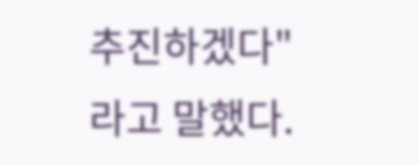추진하겠다"라고 말했다.